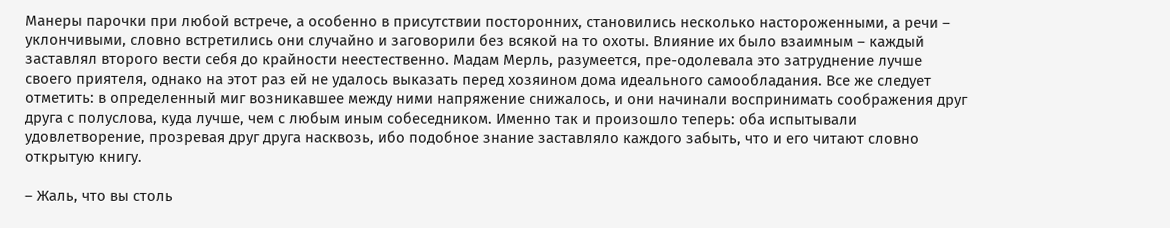Манеры парочки при любой встрече, а особенно в присутствии посторонних, становились несколько настороженными, а речи – уклончивыми, словно встретились они случайно и заговорили без всякой на то охоты. Влияние их было взаимным – каждый заставлял второго вести себя до крайности неестественно. Мадам Мерль, разумеется, пре-одолевала это затруднение лучше своего приятеля, однако на этот раз ей не удалось выказать перед хозяином дома идеального самообладания. Все же следует отметить: в определенный миг возникавшее между ними напряжение снижалось, и они начинали воспринимать соображения друг друга с полуслова, куда лучше, чем с любым иным собеседником. Именно так и произошло теперь: оба испытывали удовлетворение, прозревая друг друга насквозь, ибо подобное знание заставляло каждого забыть, что и его читают словно открытую книгу.

– Жаль, что вы столь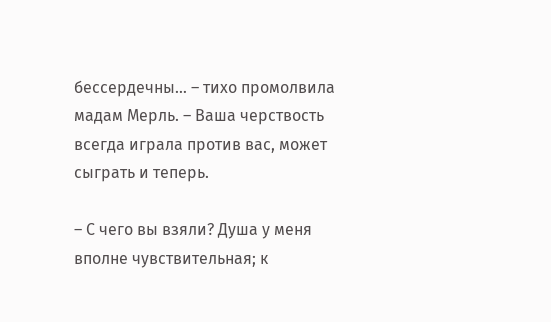бессердечны… – тихо промолвила мадам Мерль. – Ваша черствость всегда играла против вас, может сыграть и теперь.

– С чего вы взяли? Душа у меня вполне чувствительная; к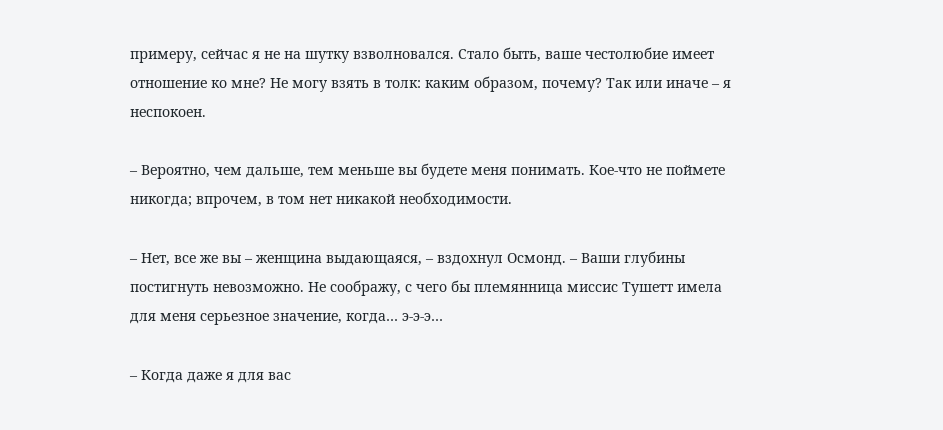примеру, сейчас я не на шутку взволновался. Стало быть, ваше честолюбие имеет отношение ко мне? Не могу взять в толк: каким образом, почему? Так или иначе – я неспокоен.

– Вероятно, чем дальше, тем меньше вы будете меня понимать. Кое-что не поймете никогда; впрочем, в том нет никакой необходимости.

– Нет, все же вы – женщина выдающаяся, – вздохнул Осмонд. – Ваши глубины постигнуть невозможно. Не соображу, с чего бы племянница миссис Тушетт имела для меня серьезное значение, когда… э-э-э…

– Когда даже я для вас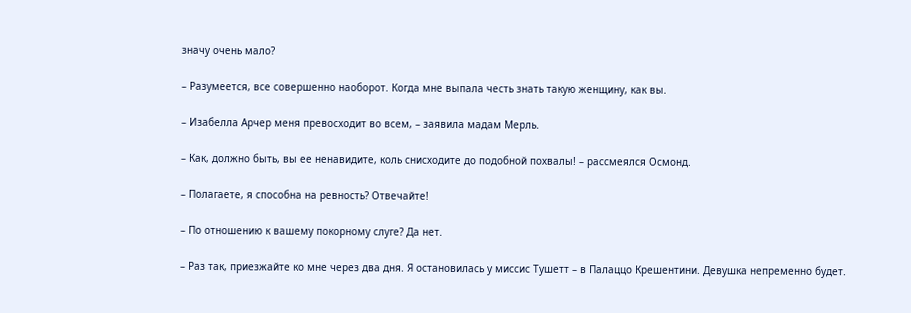значу очень мало?

– Разумеется, все совершенно наоборот. Когда мне выпала честь знать такую женщину, как вы.

– Изабелла Арчер меня превосходит во всем, – заявила мадам Мерль.

– Как, должно быть, вы ее ненавидите, коль снисходите до подобной похвалы! – рассмеялся Осмонд.

– Полагаете, я способна на ревность? Отвечайте!

– По отношению к вашему покорному слуге? Да нет.

– Раз так, приезжайте ко мне через два дня. Я остановилась у миссис Тушетт – в Палаццо Крешентини. Девушка непременно будет.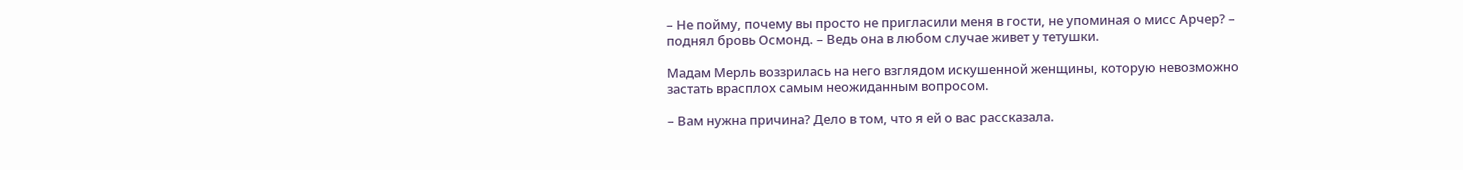– Не пойму, почему вы просто не пригласили меня в гости, не упоминая о мисс Арчер? – поднял бровь Осмонд. – Ведь она в любом случае живет у тетушки.

Мадам Мерль воззрилась на него взглядом искушенной женщины, которую невозможно застать врасплох самым неожиданным вопросом.

– Вам нужна причина? Дело в том, что я ей о вас рассказала.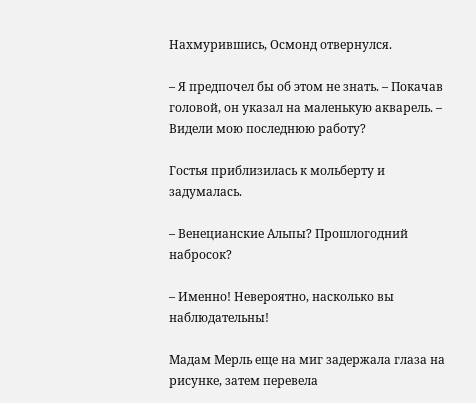Нахмурившись, Осмонд отвернулся.

– Я предпочел бы об этом не знать. – Покачав головой, он указал на маленькую акварель. – Видели мою последнюю работу?

Гостья приблизилась к мольберту и задумалась.

– Венецианские Альпы? Прошлогодний набросок?

– Именно! Невероятно, насколько вы наблюдательны!

Мадам Мерль еще на миг задержала глаза на рисунке, затем перевела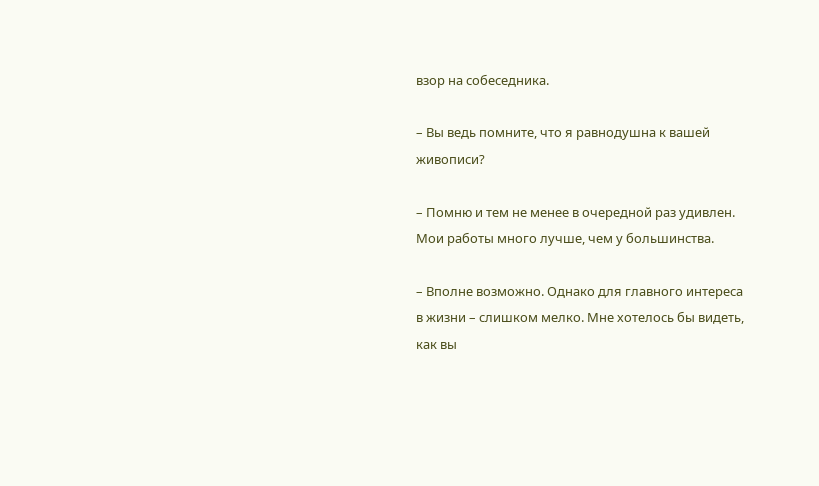взор на собеседника.

– Вы ведь помните, что я равнодушна к вашей живописи?

– Помню и тем не менее в очередной раз удивлен. Мои работы много лучше, чем у большинства.

– Вполне возможно. Однако для главного интереса в жизни – слишком мелко. Мне хотелось бы видеть, как вы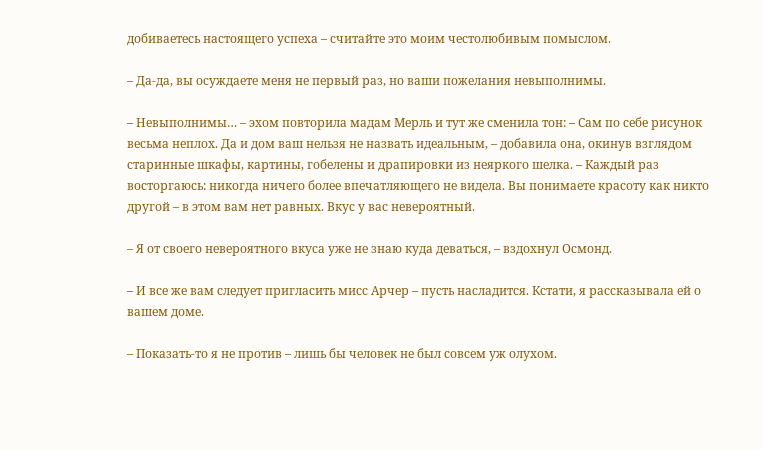добиваетесь настоящего успеха – считайте это моим честолюбивым помыслом.

– Да-да, вы осуждаете меня не первый раз, но ваши пожелания невыполнимы.

– Невыполнимы… – эхом повторила мадам Мерль и тут же сменила тон: – Сам по себе рисунок весьма неплох. Да и дом ваш нельзя не назвать идеальным, – добавила она, окинув взглядом старинные шкафы, картины, гобелены и драпировки из неяркого шелка. – Каждый раз восторгаюсь: никогда ничего более впечатляющего не видела. Вы понимаете красоту как никто другой – в этом вам нет равных. Вкус у вас невероятный.

– Я от своего невероятного вкуса уже не знаю куда деваться, – вздохнул Осмонд.

– И все же вам следует пригласить мисс Арчер – пусть насладится. Кстати, я рассказывала ей о вашем доме.

– Показать-то я не против – лишь бы человек не был совсем уж олухом.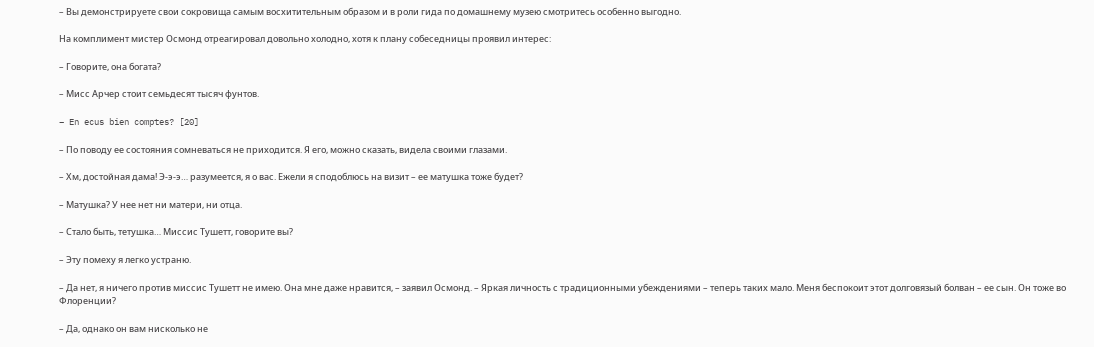– Вы демонстрируете свои сокровища самым восхитительным образом и в роли гида по домашнему музею смотритесь особенно выгодно.

На комплимент мистер Осмонд отреагировал довольно холодно, хотя к плану собеседницы проявил интерес:

– Говорите, она богата?

– Мисс Арчер стоит семьдесят тысяч фунтов.

– En ecus bien comptes? [20]

– По поводу ее состояния сомневаться не приходится. Я его, можно сказать, видела своими глазами.

– Хм, достойная дама! Э-э-э… разумеется, я о вас. Ежели я сподоблюсь на визит – ее матушка тоже будет?

– Матушка? У нее нет ни матери, ни отца.

– Стало быть, тетушка… Миссис Тушетт, говорите вы?

– Эту помеху я легко устраню.

– Да нет, я ничего против миссис Тушетт не имею. Она мне даже нравится, – заявил Осмонд. – Яркая личность с традиционными убеждениями – теперь таких мало. Меня беспокоит этот долговязый болван – ее сын. Он тоже во Флоренции?

– Да, однако он вам нисколько не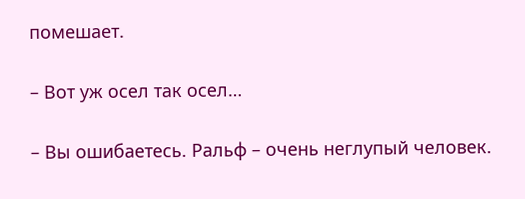помешает.

– Вот уж осел так осел…

– Вы ошибаетесь. Ральф – очень неглупый человек.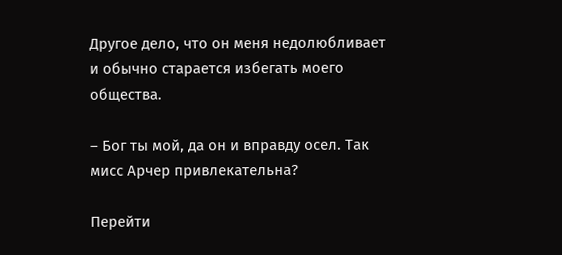Другое дело, что он меня недолюбливает и обычно старается избегать моего общества.

– Бог ты мой, да он и вправду осел. Так мисс Арчер привлекательна?

Перейти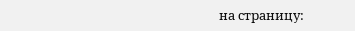на страницу: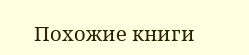Похожие книги